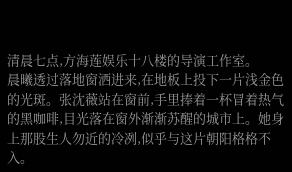清晨七点,方海莲娱乐十八楼的导演工作室。
晨曦透过落地窗洒进来,在地板上投下一片浅金色的光斑。张沈薇站在窗前,手里捧着一杯冒着热气的黑咖啡,目光落在窗外渐渐苏醒的城市上。她身上那股生人勿近的冷冽,似乎与这片朝阳格格不入。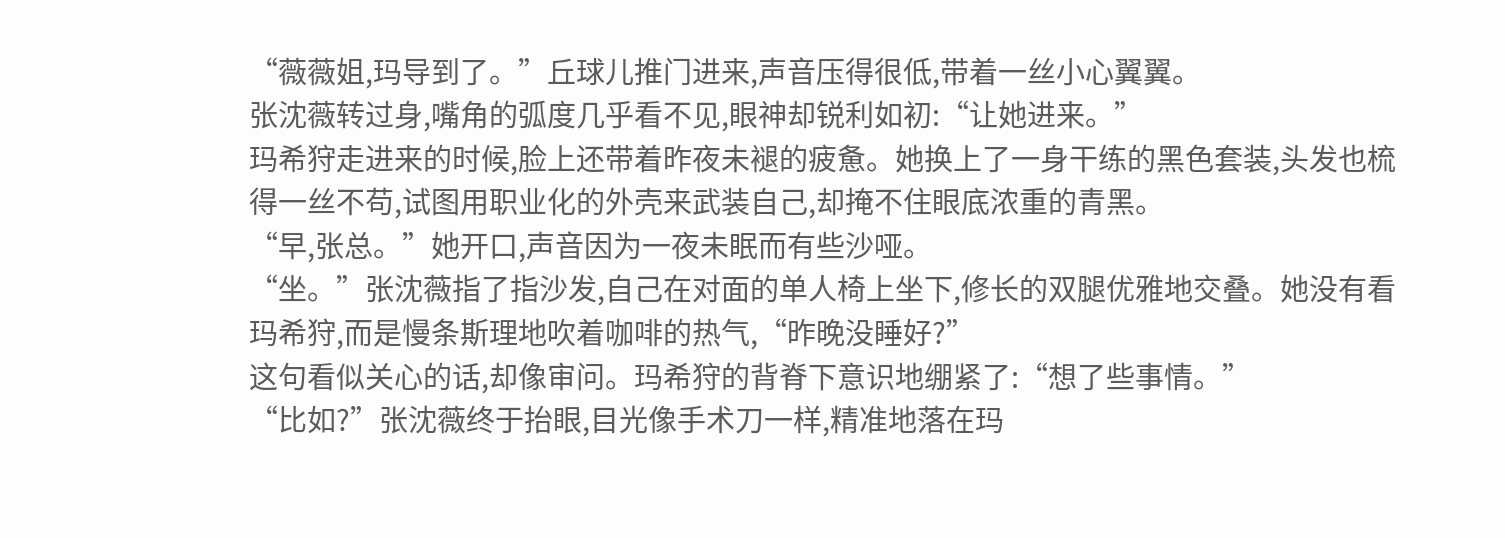“薇薇姐,玛导到了。”丘球儿推门进来,声音压得很低,带着一丝小心翼翼。
张沈薇转过身,嘴角的弧度几乎看不见,眼神却锐利如初:“让她进来。”
玛希狩走进来的时候,脸上还带着昨夜未褪的疲惫。她换上了一身干练的黑色套装,头发也梳得一丝不苟,试图用职业化的外壳来武装自己,却掩不住眼底浓重的青黑。
“早,张总。”她开口,声音因为一夜未眠而有些沙哑。
“坐。”张沈薇指了指沙发,自己在对面的单人椅上坐下,修长的双腿优雅地交叠。她没有看玛希狩,而是慢条斯理地吹着咖啡的热气,“昨晚没睡好?”
这句看似关心的话,却像审问。玛希狩的背脊下意识地绷紧了:“想了些事情。”
“比如?”张沈薇终于抬眼,目光像手术刀一样,精准地落在玛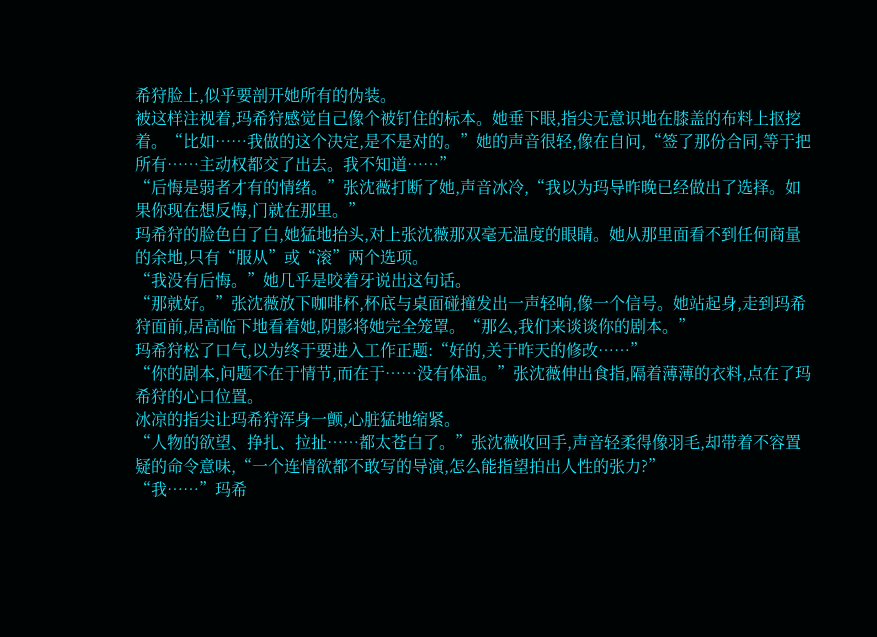希狩脸上,似乎要剖开她所有的伪装。
被这样注视着,玛希狩感觉自己像个被钉住的标本。她垂下眼,指尖无意识地在膝盖的布料上抠挖着。“比如……我做的这个决定,是不是对的。”她的声音很轻,像在自问,“签了那份合同,等于把所有……主动权都交了出去。我不知道……”
“后悔是弱者才有的情绪。”张沈薇打断了她,声音冰冷,“我以为玛导昨晚已经做出了选择。如果你现在想反悔,门就在那里。”
玛希狩的脸色白了白,她猛地抬头,对上张沈薇那双毫无温度的眼睛。她从那里面看不到任何商量的余地,只有“服从”或“滚”两个选项。
“我没有后悔。”她几乎是咬着牙说出这句话。
“那就好。”张沈薇放下咖啡杯,杯底与桌面碰撞发出一声轻响,像一个信号。她站起身,走到玛希狩面前,居高临下地看着她,阴影将她完全笼罩。“那么,我们来谈谈你的剧本。”
玛希狩松了口气,以为终于要进入工作正题:“好的,关于昨天的修改……”
“你的剧本,问题不在于情节,而在于……没有体温。”张沈薇伸出食指,隔着薄薄的衣料,点在了玛希狩的心口位置。
冰凉的指尖让玛希狩浑身一颤,心脏猛地缩紧。
“人物的欲望、挣扎、拉扯……都太苍白了。”张沈薇收回手,声音轻柔得像羽毛,却带着不容置疑的命令意味,“一个连情欲都不敢写的导演,怎么能指望拍出人性的张力?”
“我……”玛希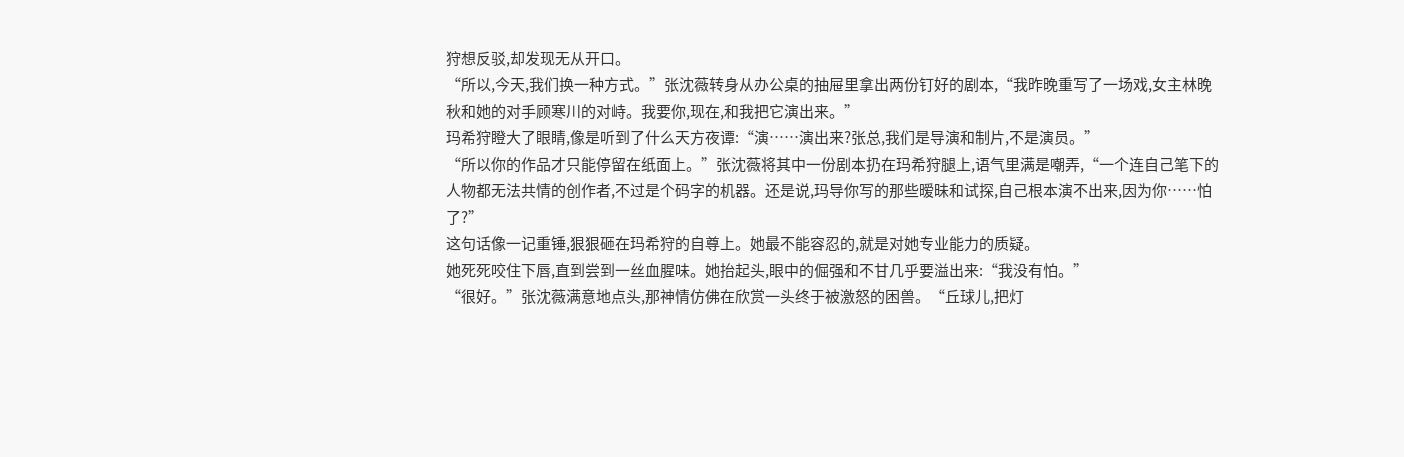狩想反驳,却发现无从开口。
“所以,今天,我们换一种方式。”张沈薇转身从办公桌的抽屉里拿出两份钉好的剧本,“我昨晚重写了一场戏,女主林晚秋和她的对手顾寒川的对峙。我要你,现在,和我把它演出来。”
玛希狩瞪大了眼睛,像是听到了什么天方夜谭:“演……演出来?张总,我们是导演和制片,不是演员。”
“所以你的作品才只能停留在纸面上。”张沈薇将其中一份剧本扔在玛希狩腿上,语气里满是嘲弄,“一个连自己笔下的人物都无法共情的创作者,不过是个码字的机器。还是说,玛导你写的那些暧昧和试探,自己根本演不出来,因为你……怕了?”
这句话像一记重锤,狠狠砸在玛希狩的自尊上。她最不能容忍的,就是对她专业能力的质疑。
她死死咬住下唇,直到尝到一丝血腥味。她抬起头,眼中的倔强和不甘几乎要溢出来:“我没有怕。”
“很好。”张沈薇满意地点头,那神情仿佛在欣赏一头终于被激怒的困兽。“丘球儿,把灯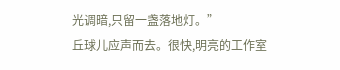光调暗,只留一盏落地灯。”
丘球儿应声而去。很快,明亮的工作室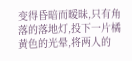变得昏暗而暧昧,只有角落的落地灯,投下一片橘黄色的光晕,将两人的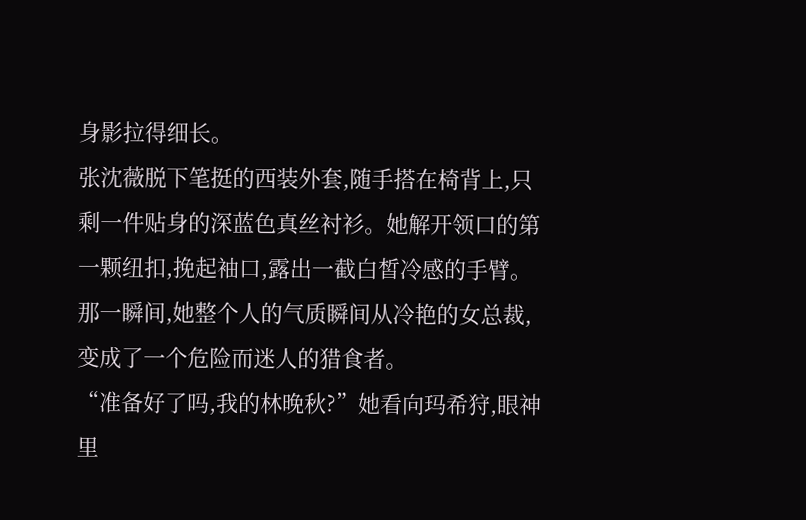身影拉得细长。
张沈薇脱下笔挺的西装外套,随手搭在椅背上,只剩一件贴身的深蓝色真丝衬衫。她解开领口的第一颗纽扣,挽起袖口,露出一截白皙冷感的手臂。那一瞬间,她整个人的气质瞬间从冷艳的女总裁,变成了一个危险而迷人的猎食者。
“准备好了吗,我的林晚秋?”她看向玛希狩,眼神里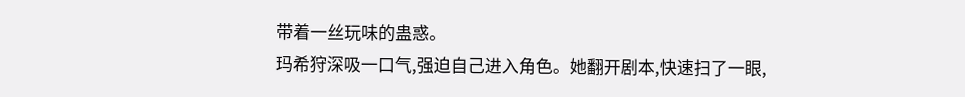带着一丝玩味的蛊惑。
玛希狩深吸一口气,强迫自己进入角色。她翻开剧本,快速扫了一眼,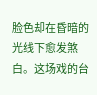脸色却在昏暗的光线下愈发煞白。这场戏的台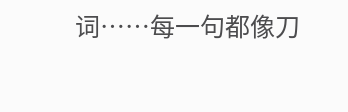词……每一句都像刀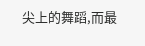尖上的舞蹈,而最